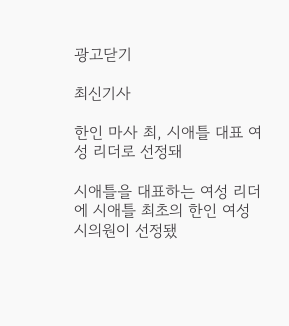광고닫기

최신기사

한인 마사 최, 시애틀 대표 여성 리더로 선정돼

시애틀을 대표하는 여성 리더에 시애틀 최초의 한인 여성 시의원이 선정됐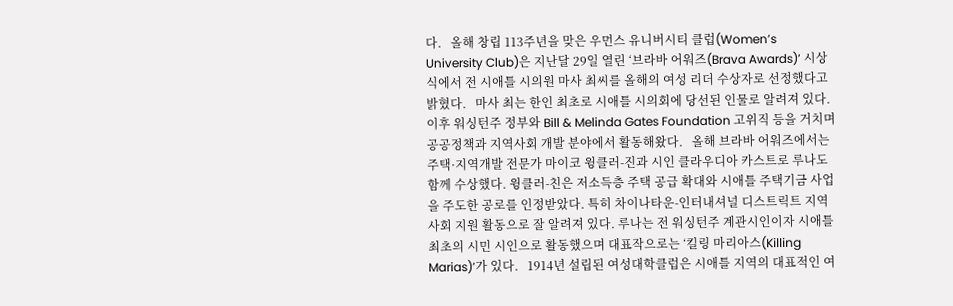다.   올해 창립 113주년을 맞은 우먼스 유니버시티 클럽(Women’s University Club)은 지난달 29일 열린 ‘브라바 어워즈(Brava Awards)’ 시상식에서 전 시애틀 시의원 마사 최씨를 올해의 여성 리더 수상자로 선정했다고 밝혔다.   마사 최는 한인 최초로 시애틀 시의회에 당선된 인물로 알려져 있다. 이후 워싱턴주 정부와 Bill & Melinda Gates Foundation 고위직 등을 거치며 공공정책과 지역사회 개발 분야에서 활동해왔다.   올해 브라바 어워즈에서는 주택·지역개발 전문가 마이코 윙클러-진과 시인 클라우디아 카스트로 루나도 함께 수상했다. 윙클러-친은 저소득층 주택 공급 확대와 시애틀 주택기금 사업을 주도한 공로를 인정받았다. 특히 차이나타운-인터내셔널 디스트릭트 지역사회 지원 활동으로 잘 알려져 있다. 루나는 전 워싱턴주 계관시인이자 시애틀 최초의 시민 시인으로 활동했으며 대표작으로는 ‘킬링 마리아스(Killing Marias)’가 있다.   1914년 설립된 여성대학클럽은 시애틀 지역의 대표적인 여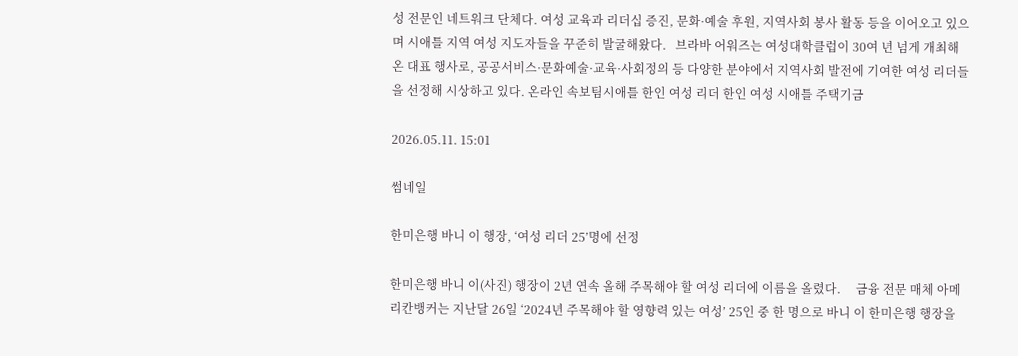성 전문인 네트워크 단체다. 여성 교육과 리더십 증진, 문화·예술 후원, 지역사회 봉사 활동 등을 이어오고 있으며 시애틀 지역 여성 지도자들을 꾸준히 발굴해왔다.   브라바 어워즈는 여성대학클럽이 30여 년 넘게 개최해온 대표 행사로, 공공서비스·문화예술·교육·사회정의 등 다양한 분야에서 지역사회 발전에 기여한 여성 리더들을 선정해 시상하고 있다. 온라인 속보팀시애틀 한인 여성 리더 한인 여성 시애틀 주택기금

2026.05.11. 15:01

썸네일

한미은행 바니 이 행장, ‘여성 리더 25’명에 선정

한미은행 바니 이(사진) 행장이 2년 연속 올해 주목해야 할 여성 리더에 이름을 올렸다.     금융 전문 매체 아메리칸뱅커는 지난달 26일 ‘2024년 주목해야 할 영향력 있는 여성’ 25인 중 한 명으로 바니 이 한미은행 행장을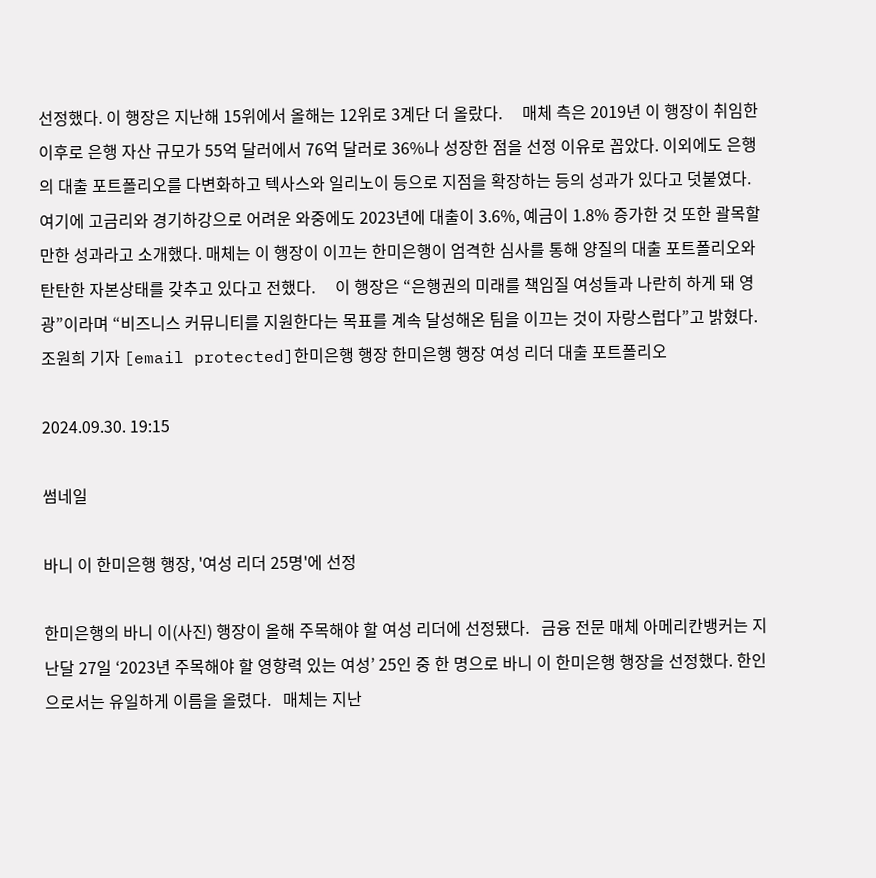선정했다. 이 행장은 지난해 15위에서 올해는 12위로 3계단 더 올랐다.     매체 측은 2019년 이 행장이 취임한 이후로 은행 자산 규모가 55억 달러에서 76억 달러로 36%나 성장한 점을 선정 이유로 꼽았다. 이외에도 은행의 대출 포트폴리오를 다변화하고 텍사스와 일리노이 등으로 지점을 확장하는 등의 성과가 있다고 덧붙였다.     여기에 고금리와 경기하강으로 어려운 와중에도 2023년에 대출이 3.6%, 예금이 1.8% 증가한 것 또한 괄목할 만한 성과라고 소개했다. 매체는 이 행장이 이끄는 한미은행이 엄격한 심사를 통해 양질의 대출 포트폴리오와 탄탄한 자본상태를 갖추고 있다고 전했다.     이 행장은 “은행권의 미래를 책임질 여성들과 나란히 하게 돼 영광”이라며 “비즈니스 커뮤니티를 지원한다는 목표를 계속 달성해온 팀을 이끄는 것이 자랑스럽다”고 밝혔다.   조원희 기자 [email protected]한미은행 행장 한미은행 행장 여성 리더 대출 포트폴리오

2024.09.30. 19:15

썸네일

바니 이 한미은행 행장, '여성 리더 25명'에 선정

한미은행의 바니 이(사진) 행장이 올해 주목해야 할 여성 리더에 선정됐다.   금융 전문 매체 아메리칸뱅커는 지난달 27일 ‘2023년 주목해야 할 영향력 있는 여성’ 25인 중 한 명으로 바니 이 한미은행 행장을 선정했다. 한인으로서는 유일하게 이름을 올렸다.   매체는 지난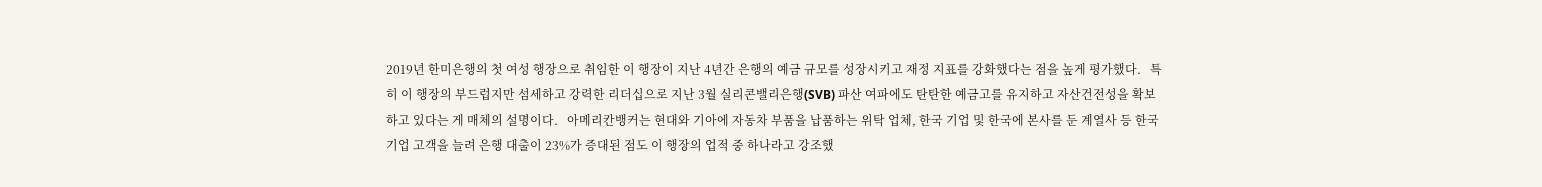2019년 한미은행의 첫 여성 행장으로 취임한 이 행장이 지난 4년간 은행의 예금 규모를 성장시키고 재정 지표를 강화했다는 점을 높게 평가했다.   특히 이 행장의 부드럽지만 섬세하고 강력한 리더십으로 지난 3월 실리콘밸리은행(SVB) 파산 여파에도 탄탄한 예금고를 유지하고 자산건전성을 확보하고 있다는 게 매체의 설명이다.   아메리칸뱅커는 현대와 기아에 자동차 부품을 납품하는 위탁 업체, 한국 기업 및 한국에 본사를 둔 계열사 등 한국 기업 고객을 늘려 은행 대출이 23%가 증대된 점도 이 행장의 업적 중 하나라고 강조했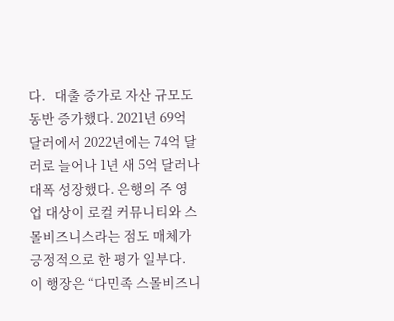다.   대출 증가로 자산 규모도 동반 증가했다. 2021년 69억 달러에서 2022년에는 74억 달러로 늘어나 1년 새 5억 달러나 대폭 성장했다. 은행의 주 영업 대상이 로컬 커뮤니티와 스몰비즈니스라는 점도 매체가 긍정적으로 한 평가 일부다.     이 행장은 “다민족 스몰비즈니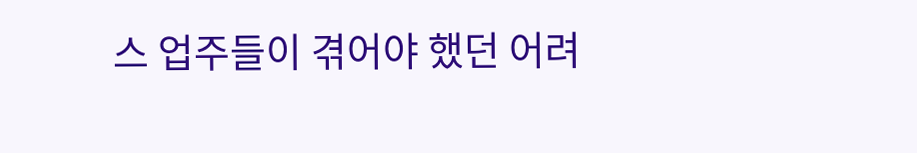스 업주들이 겪어야 했던 어려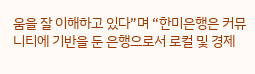움을 잘 이해하고 있다”며 “한미은행은 커뮤니티에 기반을 둔 은행으로서 로컬 및 경제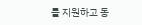를 지원하고 동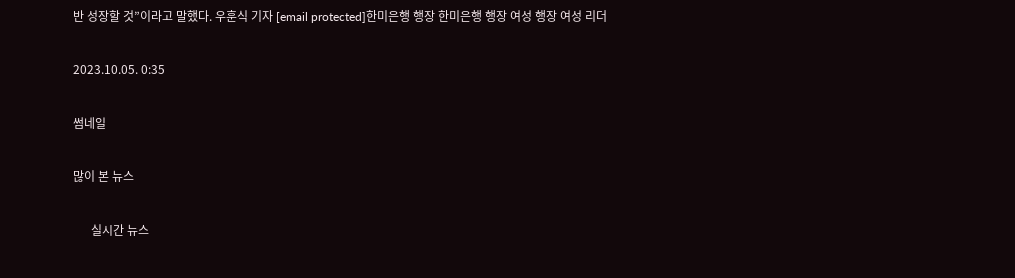반 성장할 것”이라고 말했다. 우훈식 기자 [email protected]한미은행 행장 한미은행 행장 여성 행장 여성 리더

2023.10.05. 0:35

썸네일

많이 본 뉴스

      실시간 뉴스